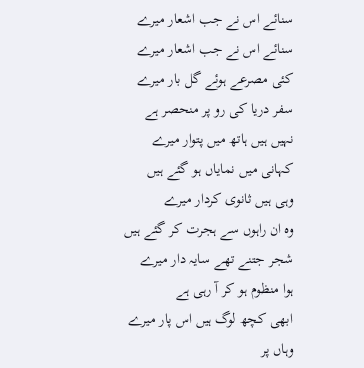سنائے اس نے جب اشعار میرے
سنائے اس نے جب اشعار میرے
کئی مصرعے ہوئے گل بار میرے
سفر دریا کی رو پر منحصر ہے
نہیں ہیں ہاتھ میں پتوار میرے
کہانی میں نمایاں ہو گئے ہیں
وہی ہیں ثانوی کردار میرے
وہ ان راہوں سے ہجرت کر گئے ہیں
شجر جتنے تھے سایہ دار میرے
ہوا منظوم ہو کر آ رہی ہے
ابھی کچھ لوگ ہیں اس پار میرے
وہاں پر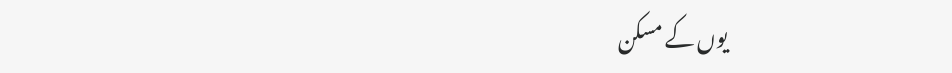یوں کے مسکن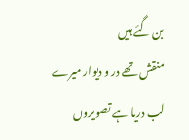بن گئے ہیں
منقش تھے در و دیوار میرے
لب دریا ہے تصویروں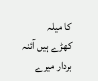کا میلہ
کھڑے ہیں آئنہ بردار میرے